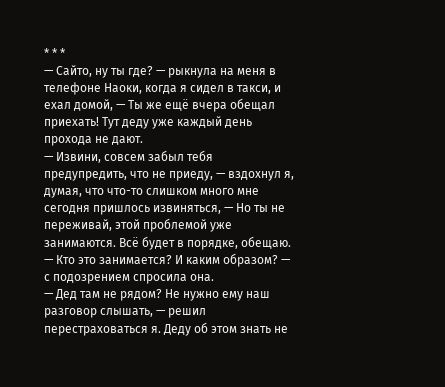* * *
— Сайто, ну ты где? — рыкнула на меня в телефоне Наоки, когда я сидел в такси, и ехал домой, — Ты же ещё вчера обещал приехать! Тут деду уже каждый день прохода не дают.
— Извини, совсем забыл тебя предупредить, что не приеду, — вздохнул я, думая, что что-то слишком много мне сегодня пришлось извиняться, — Но ты не переживай, этой проблемой уже занимаются. Всё будет в порядке, обещаю.
— Кто это занимается? И каким образом? — с подозрением спросила она.
— Дед там не рядом? Не нужно ему наш разговор слышать, — решил перестраховаться я. Деду об этом знать не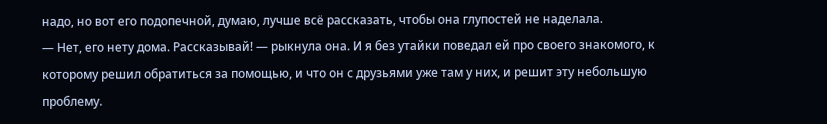надо, но вот его подопечной, думаю, лучше всё рассказать, чтобы она глупостей не наделала.
— Нет, его нету дома. Рассказывай! — рыкнула она. И я без утайки поведал ей про своего знакомого, к которому решил обратиться за помощью, и что он с друзьями уже там у них, и решит эту небольшую проблему.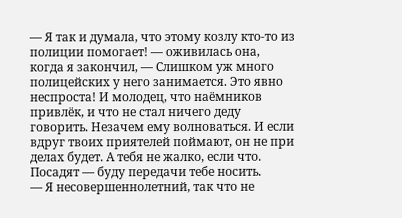— Я так и думала, что этому козлу кто-то из полиции помогает! — оживилась она, когда я закончил, — Слишком уж много полицейских у него занимается. Это явно неспроста! И молодец, что наёмников привлёк, и что не стал ничего деду говорить. Незачем ему волноваться. И если вдруг твоих приятелей поймают, он не при делах будет. А тебя не жалко, если что. Посадят — буду передачи тебе носить.
— Я несовершеннолетний, так что не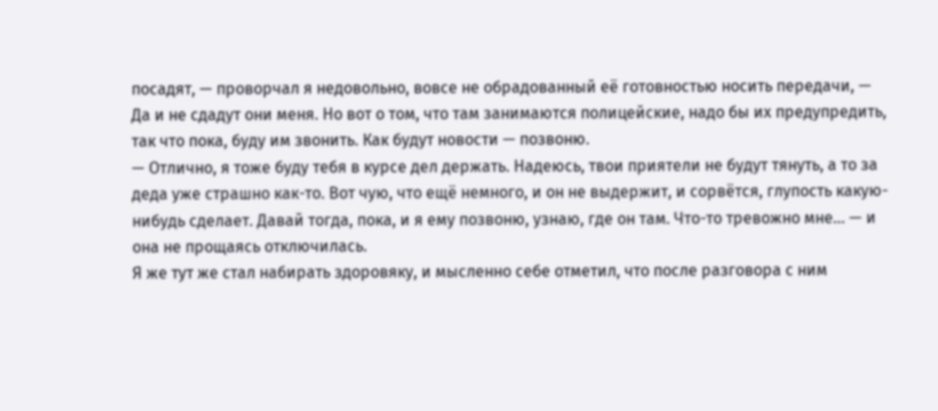посадят, — проворчал я недовольно, вовсе не обрадованный её готовностью носить передачи, — Да и не сдадут они меня. Но вот о том, что там занимаются полицейские, надо бы их предупредить, так что пока, буду им звонить. Как будут новости — позвоню.
— Отлично, я тоже буду тебя в курсе дел держать. Надеюсь, твои приятели не будут тянуть, а то за деда уже страшно как-то. Вот чую, что ещё немного, и он не выдержит, и сорвётся, глупость какую-нибудь сделает. Давай тогда, пока, и я ему позвоню, узнаю, где он там. Что-то тревожно мне… — и она не прощаясь отключилась.
Я же тут же стал набирать здоровяку, и мысленно себе отметил, что после разговора с ним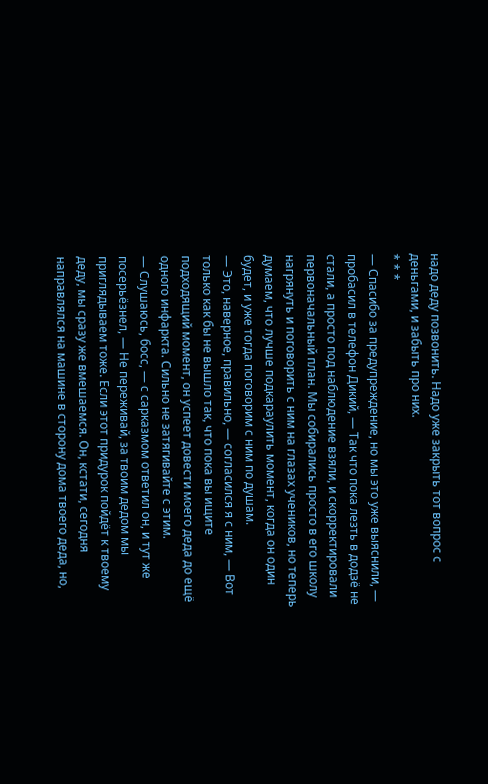надо деду позвонить. Надо уже закрыть тот вопрос с деньгами, и забыть про них.
* * *
— Спасибо за предупреждение, но мы это уже выяснили, — пробасил в телефон Дикий, — Так что пока лезть в додзё не стали, а просто под наблюдение взяли, и скорректировали первоначальный план. Мы собирались просто в его школу нагрянуть и поговорить с ним на глазах учеников, но теперь думаем, что лучше подкараулить момент, когда он один будет, и уже тогда поговорим с ним по душам.
— Это, наверное, правильно, — согласился я с ним, — Вот только как бы не вышло так, что пока вы ищите подходящий момент, он успеет довести моего деда до ещё одного инфаркта. Сильно не затягивайте с этим.
— Слушаюсь, босс, — с сарказмом ответил он, и тут же посерьёзнел, — Не переживай, за твоим дедом мы приглядываем тоже. Если этот придурок пойдёт к твоему деду, мы сразу же вмешаемся. Он, кстати, сегодня направлялся на машине в сторону дома твоего деда, но,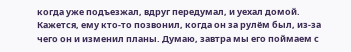когда уже подъезжал, вдруг передумал, и уехал домой. Кажется, ему кто-то позвонил, когда он за рулём был, из-за чего он и изменил планы. Думаю, завтра мы его поймаем с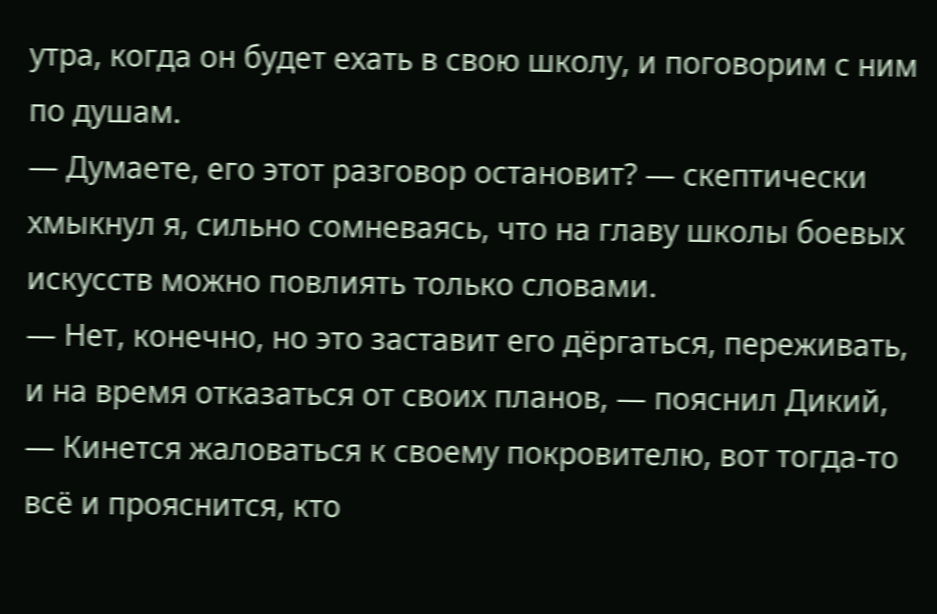утра, когда он будет ехать в свою школу, и поговорим с ним по душам.
— Думаете, его этот разговор остановит? — скептически хмыкнул я, сильно сомневаясь, что на главу школы боевых искусств можно повлиять только словами.
— Нет, конечно, но это заставит его дёргаться, переживать, и на время отказаться от своих планов, — пояснил Дикий, — Кинется жаловаться к своему покровителю, вот тогда-то всё и прояснится, кто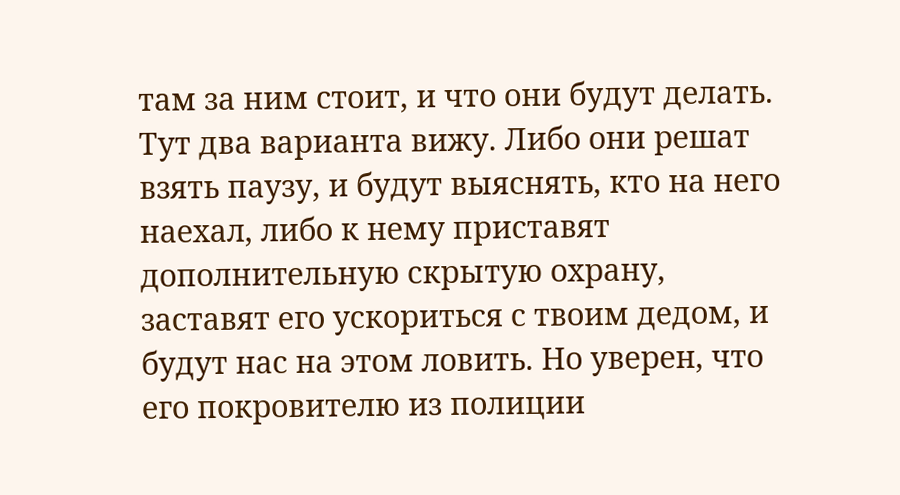там за ним стоит, и что они будут делать. Тут два варианта вижу. Либо они решат взять паузу, и будут выяснять, кто на него наехал, либо к нему приставят дополнительную скрытую охрану, заставят его ускориться с твоим дедом, и будут нас на этом ловить. Но уверен, что его покровителю из полиции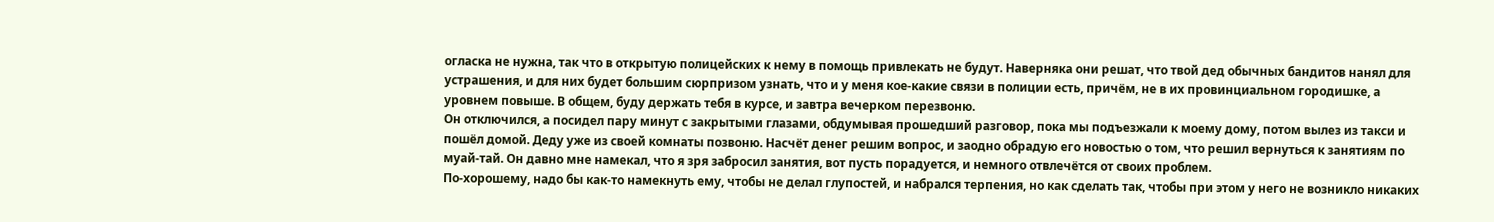огласка не нужна, так что в открытую полицейских к нему в помощь привлекать не будут. Наверняка они решат, что твой дед обычных бандитов нанял для устрашения, и для них будет большим сюрпризом узнать, что и у меня кое-какие связи в полиции есть, причём, не в их провинциальном городишке, а уровнем повыше. В общем, буду держать тебя в курсе, и завтра вечерком перезвоню.
Он отключился, а посидел пару минут с закрытыми глазами, обдумывая прошедший разговор, пока мы подъезжали к моему дому, потом вылез из такси и пошёл домой. Деду уже из своей комнаты позвоню. Насчёт денег решим вопрос, и заодно обрадую его новостью о том, что решил вернуться к занятиям по муай-тай. Он давно мне намекал, что я зря забросил занятия, вот пусть порадуется, и немного отвлечётся от своих проблем.
По-хорошему, надо бы как-то намекнуть ему, чтобы не делал глупостей, и набрался терпения, но как сделать так, чтобы при этом у него не возникло никаких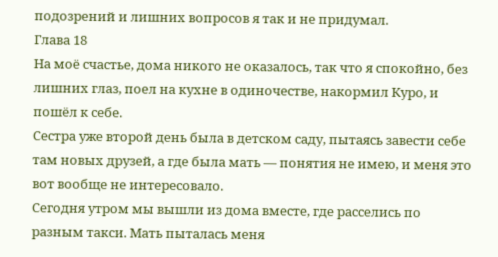подозрений и лишних вопросов я так и не придумал.
Глава 18
На моё счастье, дома никого не оказалось, так что я спокойно, без лишних глаз, поел на кухне в одиночестве, накормил Куро, и пошёл к себе.
Сестра уже второй день была в детском саду, пытаясь завести себе там новых друзей, а где была мать — понятия не имею, и меня это вот вообще не интересовало.
Сегодня утром мы вышли из дома вместе, где расселись по разным такси. Мать пыталась меня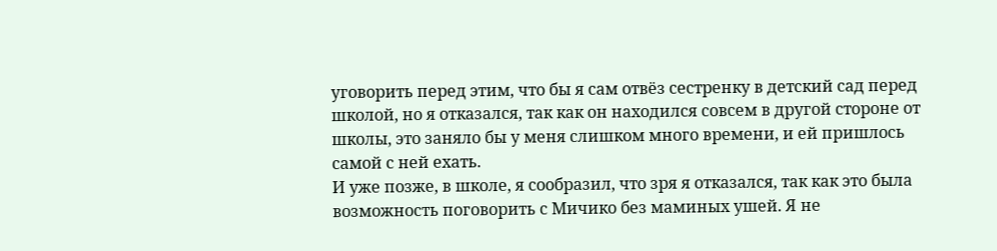уговорить перед этим, что бы я сам отвёз сестренку в детский сад перед школой, но я отказался, так как он находился совсем в другой стороне от школы, это заняло бы у меня слишком много времени, и ей пришлось самой с ней ехать.
И уже позже, в школе, я сообразил, что зря я отказался, так как это была возможность поговорить с Мичико без маминых ушей. Я не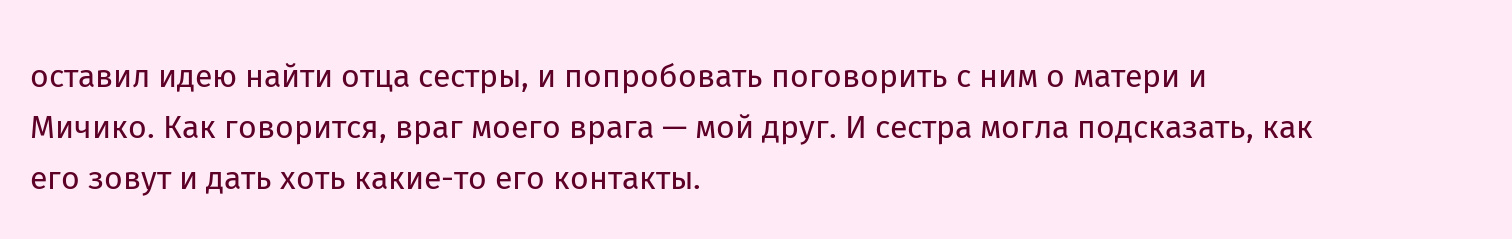оставил идею найти отца сестры, и попробовать поговорить с ним о матери и Мичико. Как говорится, враг моего врага — мой друг. И сестра могла подсказать, как его зовут и дать хоть какие-то его контакты.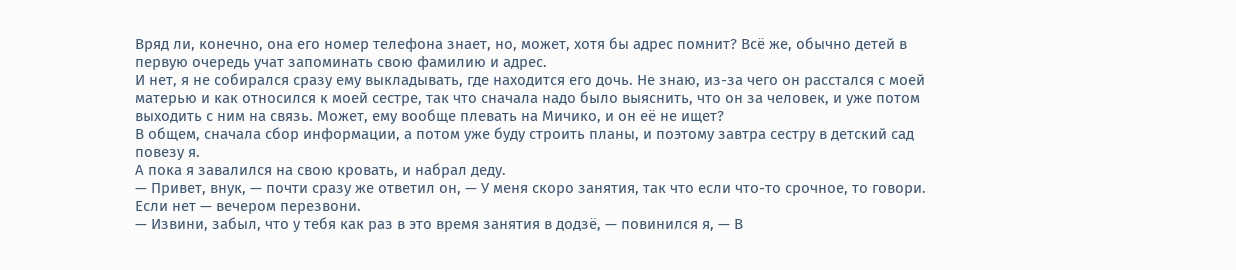Вряд ли, конечно, она его номер телефона знает, но, может, хотя бы адрес помнит? Всё же, обычно детей в первую очередь учат запоминать свою фамилию и адрес.
И нет, я не собирался сразу ему выкладывать, где находится его дочь. Не знаю, из-за чего он расстался с моей матерью и как относился к моей сестре, так что сначала надо было выяснить, что он за человек, и уже потом выходить с ним на связь. Может, ему вообще плевать на Мичико, и он её не ищет?
В общем, сначала сбор информации, а потом уже буду строить планы, и поэтому завтра сестру в детский сад повезу я.
А пока я завалился на свою кровать, и набрал деду.
— Привет, внук, — почти сразу же ответил он, — У меня скоро занятия, так что если что-то срочное, то говори. Если нет — вечером перезвони.
— Извини, забыл, что у тебя как раз в это время занятия в додзё, — повинился я, — В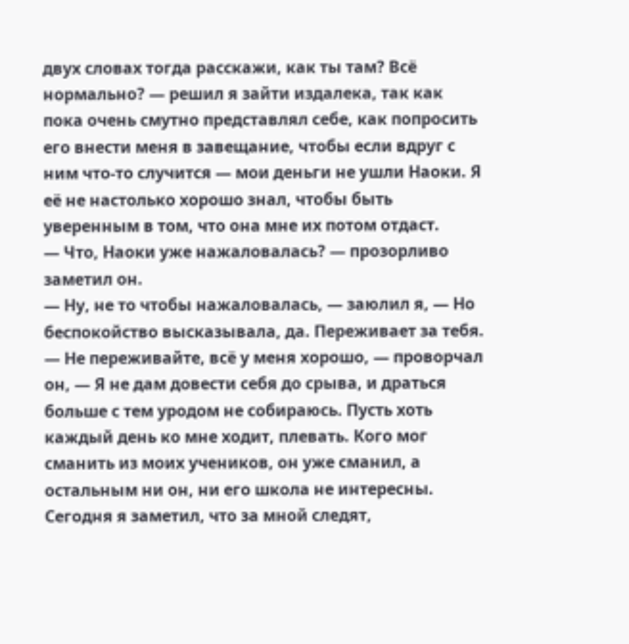двух словах тогда расскажи, как ты там? Всё нормально? — решил я зайти издалека, так как пока очень смутно представлял себе, как попросить его внести меня в завещание, чтобы если вдруг с ним что-то случится — мои деньги не ушли Наоки. Я её не настолько хорошо знал, чтобы быть уверенным в том, что она мне их потом отдаст.
— Что, Наоки уже нажаловалась? — прозорливо заметил он.
— Ну, не то чтобы нажаловалась, — заюлил я, — Но беспокойство высказывала, да. Переживает за тебя.
— Не переживайте, всё у меня хорошо, — проворчал он, — Я не дам довести себя до срыва, и драться больше с тем уродом не собираюсь. Пусть хоть каждый день ко мне ходит, плевать. Кого мог сманить из моих учеников, он уже сманил, а остальным ни он, ни его школа не интересны. Сегодня я заметил, что за мной следят,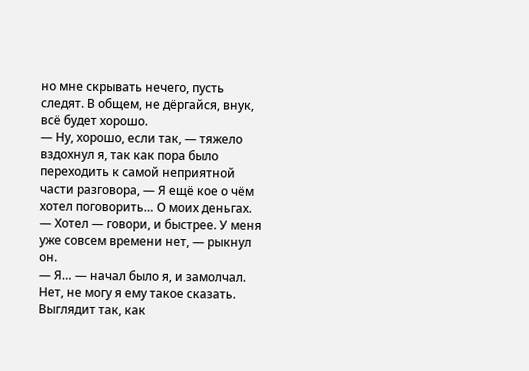но мне скрывать нечего, пусть следят. В общем, не дёргайся, внук, всё будет хорошо.
— Ну, хорошо, если так, — тяжело вздохнул я, так как пора было переходить к самой неприятной части разговора, — Я ещё кое о чём хотел поговорить… О моих деньгах.
— Хотел — говори, и быстрее. У меня уже совсем времени нет, — рыкнул он.
— Я… — начал было я, и замолчал. Нет, не могу я ему такое сказать. Выглядит так, как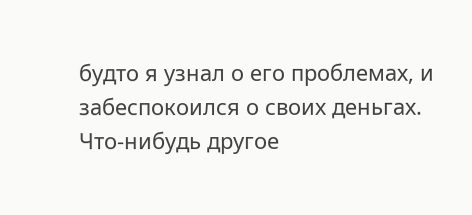будто я узнал о его проблемах, и забеспокоился о своих деньгах. Что-нибудь другое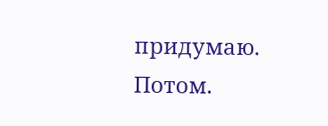придумаю. Потом.